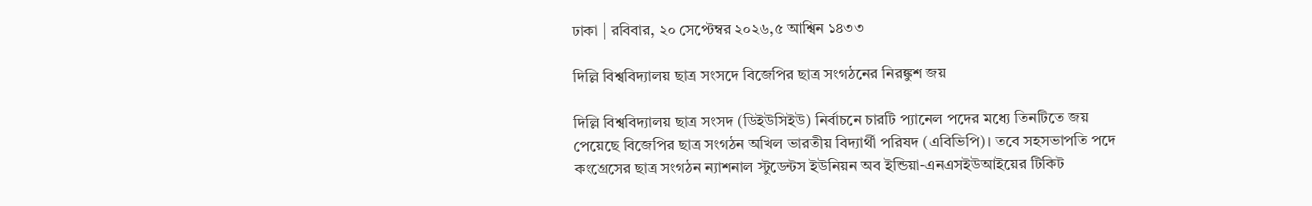ঢাকা | রবিবার, ২০ সেপ্টেম্বর ২০২৬,৫ আশ্বিন ১৪৩৩

দিল্লি বিশ্ববিদ্যালয় ছাত্র সংসদে বিজেপির ছাত্র সংগঠনের নিরঙ্কুশ জয়

দিল্লি বিশ্ববিদ্যালয় ছাত্র সংসদ (ডিইউসিইউ) নির্বাচনে চারটি প্যানেল পদের মধ্যে তিনটিতে জয় পেয়েছে বিজেপির ছাত্র সংগঠন অখিল ভারতীয় বিদ্যার্থী পরিষদ (এবিভিপি)। তবে সহসভাপতি পদে কংগ্রেসের ছাত্র সংগঠন ন্যাশনাল স্টুডেন্টস ইউনিয়ন অব ইন্ডিয়া-এনএসইউআইয়ের টিকিট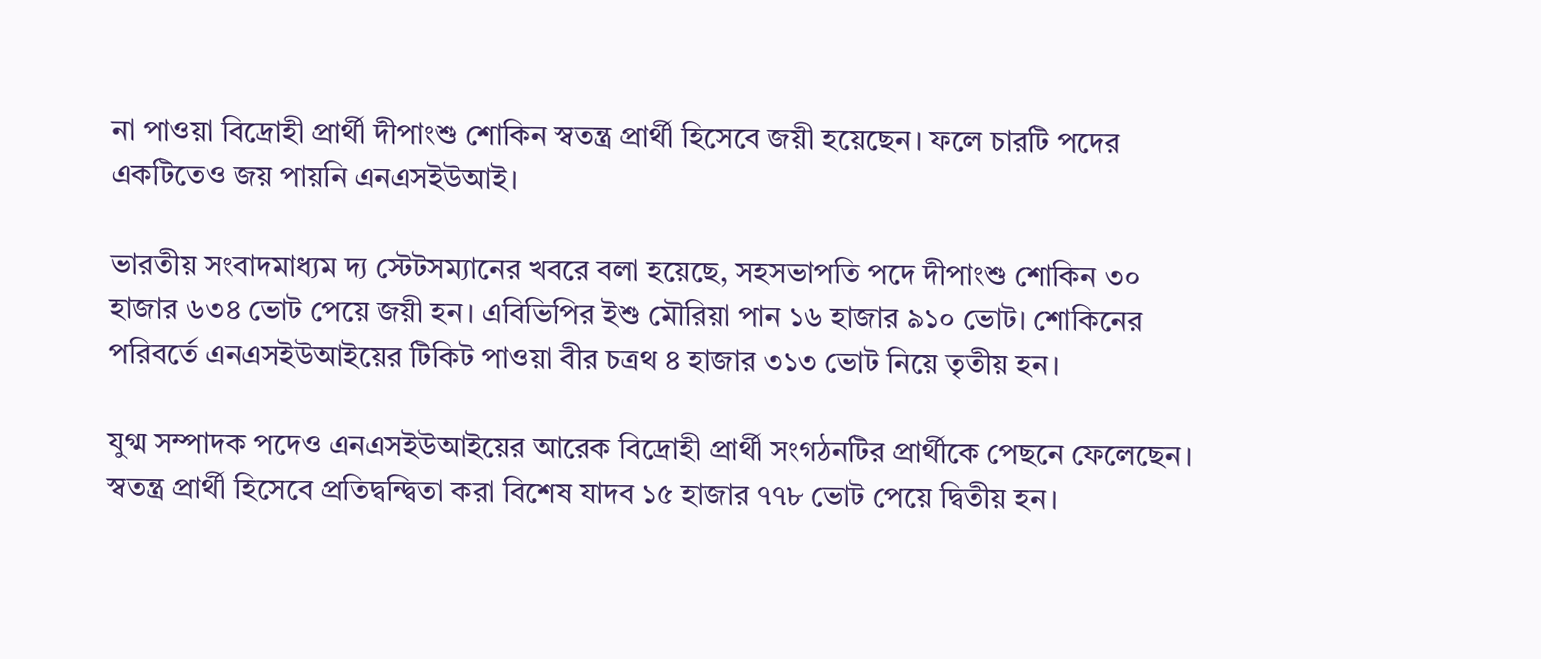না পাওয়া বিদ্রোহী প্রার্থী দীপাংশু শোকিন স্বতন্ত্র প্রার্থী হিসেবে জয়ী হয়েছেন। ফলে চারটি পদের একটিতেও জয় পায়নি এনএসইউআই।

ভারতীয় সংবাদমাধ্যম দ্য স্টেটসম্যানের খবরে বলা হয়েছে, সহসভাপতি পদে দীপাংশু শোকিন ৩০ হাজার ৬৩৪ ভোট পেয়ে জয়ী হন। এবিভিপির ইশু মৌরিয়া পান ১৬ হাজার ৯১০ ভোট। শোকিনের পরিবর্তে এনএসইউআইয়ের টিকিট পাওয়া বীর চত্রথ ৪ হাজার ৩১৩ ভোট নিয়ে তৃতীয় হন।

যুগ্ম সম্পাদক পদেও এনএসইউআইয়ের আরেক বিদ্রোহী প্রার্থী সংগঠনটির প্রার্থীকে পেছনে ফেলেছেন। স্বতন্ত্র প্রার্থী হিসেবে প্রতিদ্বন্দ্বিতা করা বিশেষ যাদব ১৫ হাজার ৭৭৮ ভোট পেয়ে দ্বিতীয় হন।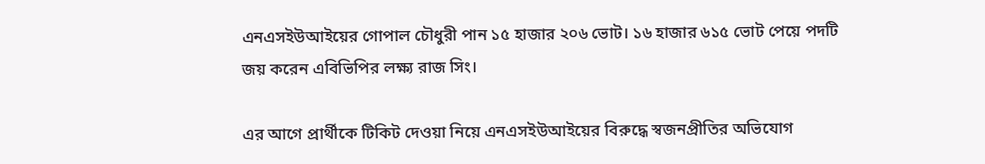এনএসইউআইয়ের গোপাল চৌধুরী পান ১৫ হাজার ২০৬ ভোট। ১৬ হাজার ৬১৫ ভোট পেয়ে পদটি জয় করেন এবিভিপির লক্ষ্য রাজ সিং।

এর আগে প্রার্থীকে টিকিট দেওয়া নিয়ে এনএসইউআইয়ের বিরুদ্ধে স্বজনপ্রীতির অভিযোগ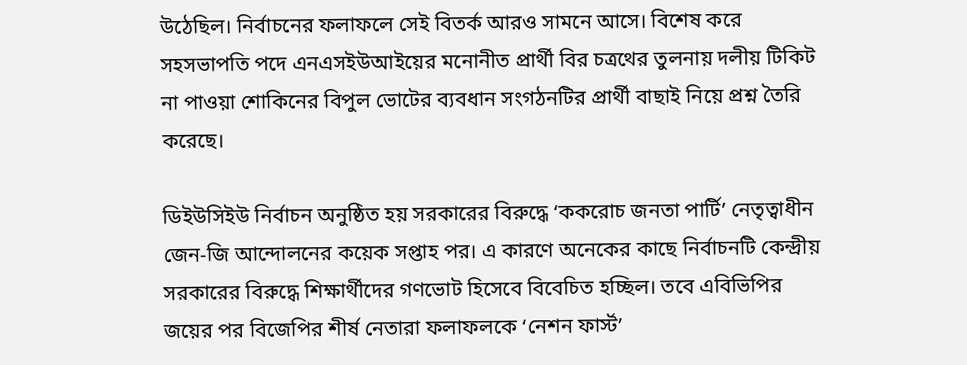উঠেছিল। নির্বাচনের ফলাফলে সেই বিতর্ক আরও সামনে আসে। বিশেষ করে সহসভাপতি পদে এনএসইউআইয়ের মনোনীত প্রার্থী বির চত্রথের তুলনায় দলীয় টিকিট না পাওয়া শোকিনের বিপুল ভোটের ব্যবধান সংগঠনটির প্রার্থী বাছাই নিয়ে প্রশ্ন তৈরি করেছে।

ডিইউসিইউ নির্বাচন অনুষ্ঠিত হয় সরকারের বিরুদ্ধে ‘ককরোচ জনতা পার্টি’ নেতৃত্বাধীন জেন-জি আন্দোলনের কয়েক সপ্তাহ পর। এ কারণে অনেকের কাছে নির্বাচনটি কেন্দ্রীয় সরকারের বিরুদ্ধে শিক্ষার্থীদের গণভোট হিসেবে বিবেচিত হচ্ছিল। তবে এবিভিপির জয়ের পর বিজেপির শীর্ষ নেতারা ফলাফলকে ‘নেশন ফার্স্ট’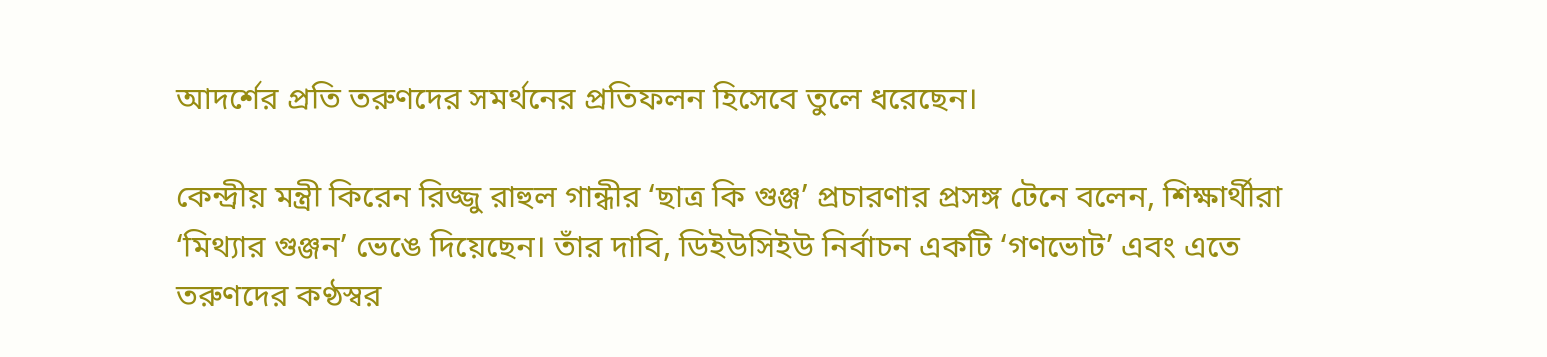আদর্শের প্রতি তরুণদের সমর্থনের প্রতিফলন হিসেবে তুলে ধরেছেন।

কেন্দ্রীয় মন্ত্রী কিরেন রিজ্জু রাহুল গান্ধীর ‘ছাত্র কি গুঞ্জ’ প্রচারণার প্রসঙ্গ টেনে বলেন, শিক্ষার্থীরা ‘মিথ্যার গুঞ্জন’ ভেঙে দিয়েছেন। তাঁর দাবি, ডিইউসিইউ নির্বাচন একটি ‘গণভোট’ এবং এতে তরুণদের কণ্ঠস্বর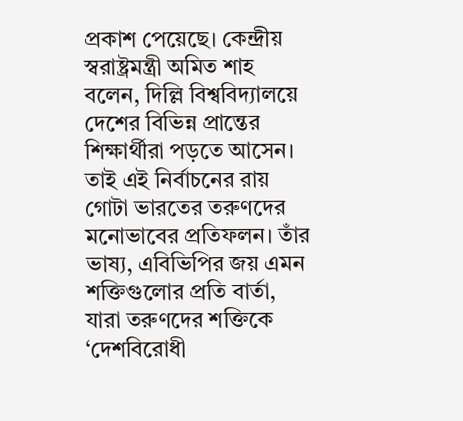প্রকাশ পেয়েছে। কেন্দ্রীয় স্বরাষ্ট্রমন্ত্রী অমিত শাহ বলেন, দিল্লি বিশ্ববিদ্যালয়ে দেশের বিভিন্ন প্রান্তের শিক্ষার্থীরা পড়তে আসেন। তাই এই নির্বাচনের রায় গোটা ভারতের তরুণদের মনোভাবের প্রতিফলন। তাঁর ভাষ্য, এবিভিপির জয় এমন শক্তিগুলোর প্রতি বার্তা, যারা তরুণদের শক্তিকে ‘দেশবিরোধী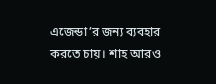এজেন্ডা’র জন্য ব্যবহার করতে চায়। শাহ আরও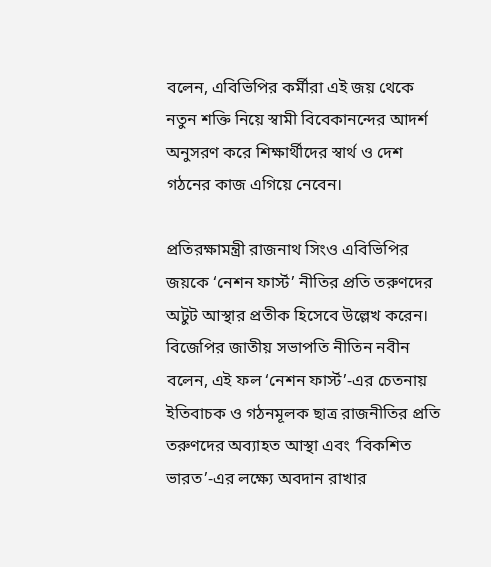বলেন, এবিভিপির কর্মীরা এই জয় থেকে নতুন শক্তি নিয়ে স্বামী বিবেকানন্দের আদর্শ অনুসরণ করে শিক্ষার্থীদের স্বার্থ ও দেশ গঠনের কাজ এগিয়ে নেবেন।

প্রতিরক্ষামন্ত্রী রাজনাথ সিংও এবিভিপির জয়কে ‘নেশন ফার্স্ট’ নীতির প্রতি তরুণদের অটুট আস্থার প্রতীক হিসেবে উল্লেখ করেন। বিজেপির জাতীয় সভাপতি নীতিন নবীন বলেন, এই ফল ‘নেশন ফার্স্ট’-এর চেতনায় ইতিবাচক ও গঠনমূলক ছাত্র রাজনীতির প্রতি তরুণদের অব্যাহত আস্থা এবং ‘বিকশিত ভারত’-এর লক্ষ্যে অবদান রাখার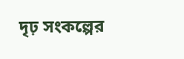দৃঢ় সংকল্পের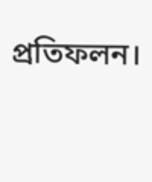প্রতিফলন।